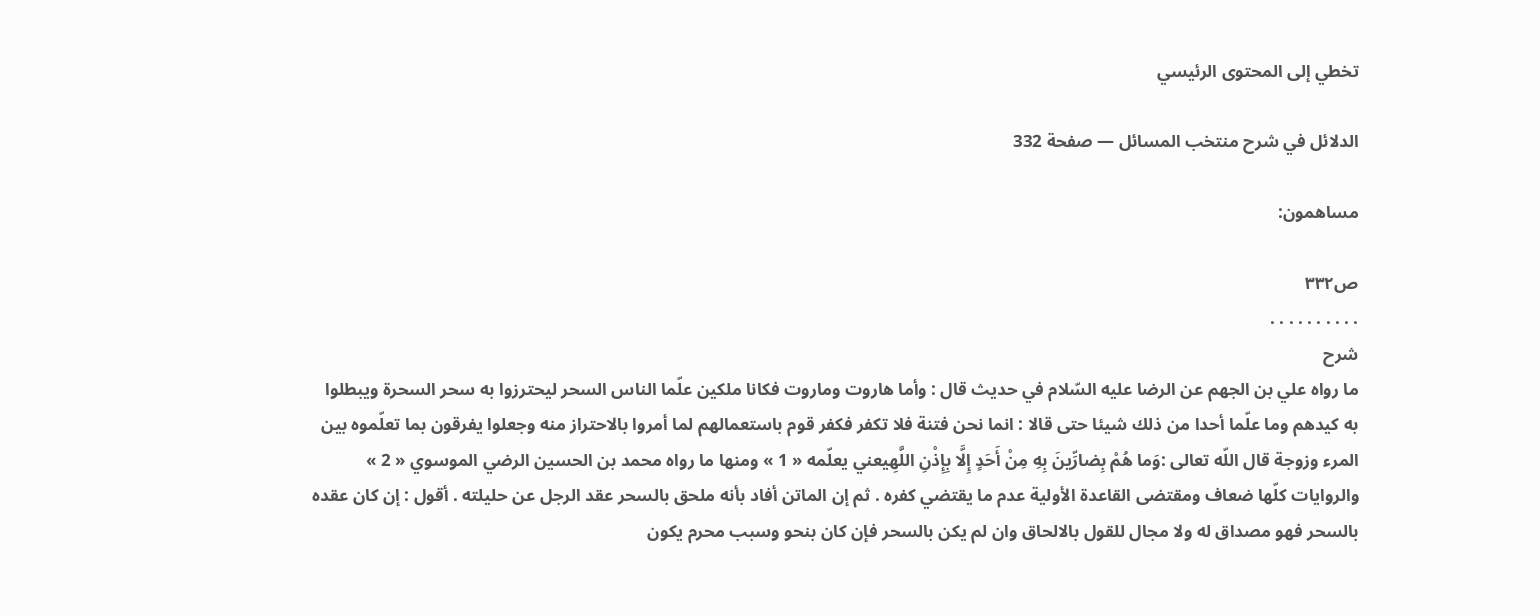تخطي إلى المحتوى الرئيسي

الدلائل في شرح منتخب المسائل — صفحة 332

مساهمون:

ص٣٣٢
. . . . . . . . . .
شرح
ما رواه علي بن الجهم عن الرضا عليه السّلام في حديث قال : وأما هاروت وماروت فكانا ملكين علّما الناس السحر ليحترزوا به سحر السحرة ويبطلوا به كيدهم وما علّما أحدا من ذلك شيئا حتى قالا : انما نحن فتنة فلا تكفر فكفر قوم باستعمالهم لما أمروا بالاحتراز منه وجعلوا يفرقون بما تعلّموه بين المرء وزوجة قال اللّه تعالى :وَما هُمْ بِضارِّينَ بِهِ مِنْ أَحَدٍ إِلَّا بِإِذْنِ اللَّهِيعني يعلّمه « 1 » ومنها ما رواه محمد بن الحسين الرضي الموسوي « 2 » والروايات كلّها ضعاف ومقتضى القاعدة الأولية عدم ما يقتضي كفره . ثم إن الماتن أفاد بأنه ملحق بالسحر عقد الرجل عن حليلته . أقول : إن كان عقده بالسحر فهو مصداق له ولا مجال للقول بالالحاق وان لم يكن بالسحر فإن كان بنحو وسبب محرم يكون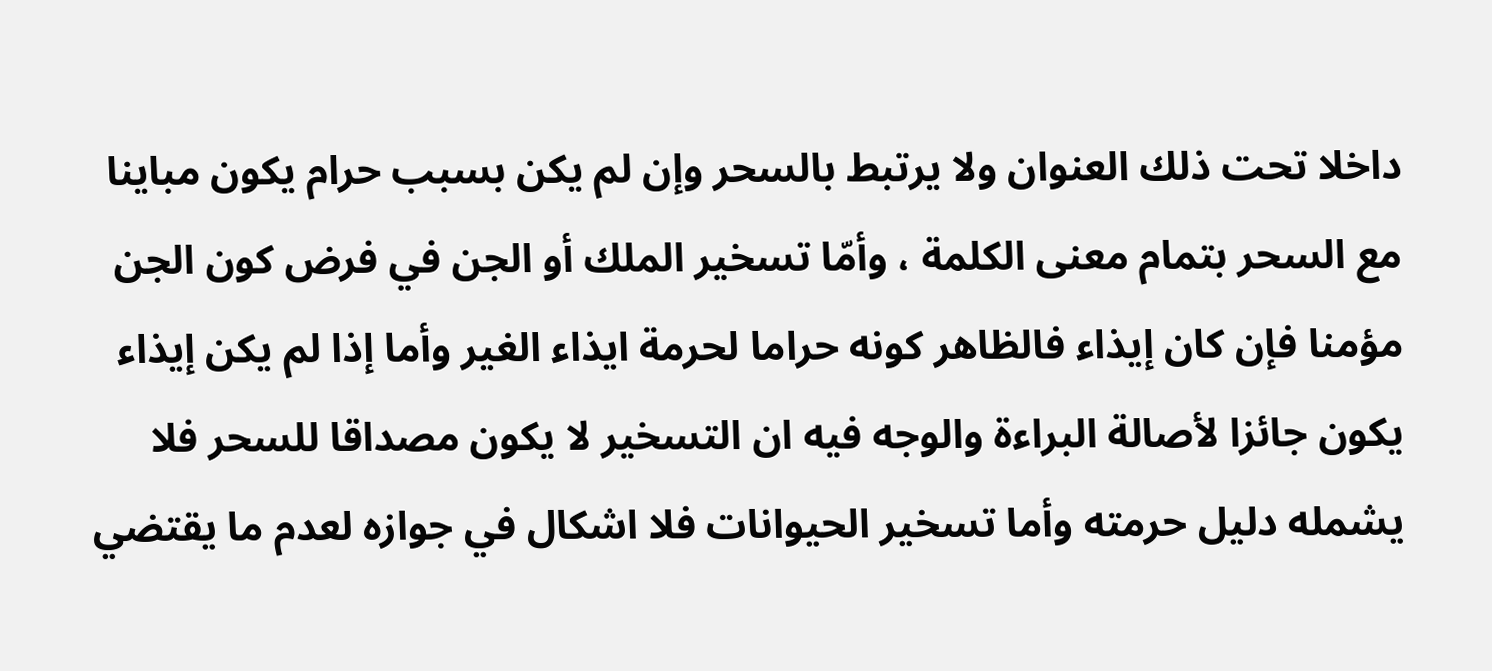داخلا تحت ذلك العنوان ولا يرتبط بالسحر وإن لم يكن بسبب حرام يكون مباينا مع السحر بتمام معنى الكلمة ، وأمّا تسخير الملك أو الجن في فرض كون الجن مؤمنا فإن كان إيذاء فالظاهر كونه حراما لحرمة ايذاء الغير وأما إذا لم يكن إيذاء يكون جائزا لأصالة البراءة والوجه فيه ان التسخير لا يكون مصداقا للسحر فلا يشمله دليل حرمته وأما تسخير الحيوانات فلا اشكال في جوازه لعدم ما يقتضي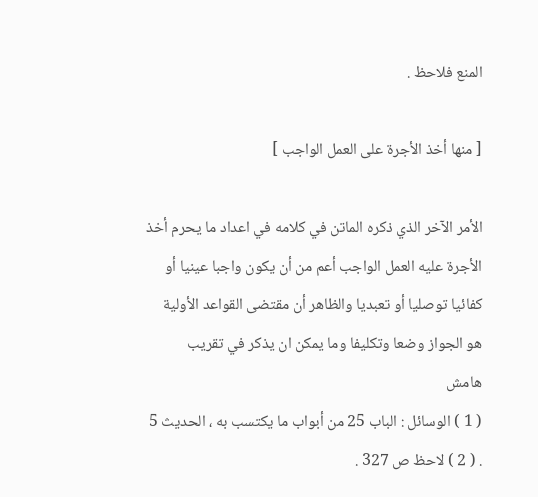المنع فلاحظ .

[ منها أخذ الأجرة على العمل الواجب ]

الأمر الآخر الذي ذكره الماتن في كلامه في اعداد ما يحرم أخذ الأجرة عليه العمل الواجب أعم من أن يكون واجبا عينيا أو كفائيا توصليا أو تعبديا والظاهر أن مقتضى القواعد الأولية هو الجواز وضعا وتكليفا وما يمكن ان يذكر في تقريب
هامش
( 1 ) الوسائل : الباب 25 من أبواب ما يكتسب به ، الحديث 5 . ( 2 ) لاحظ ص 327 .